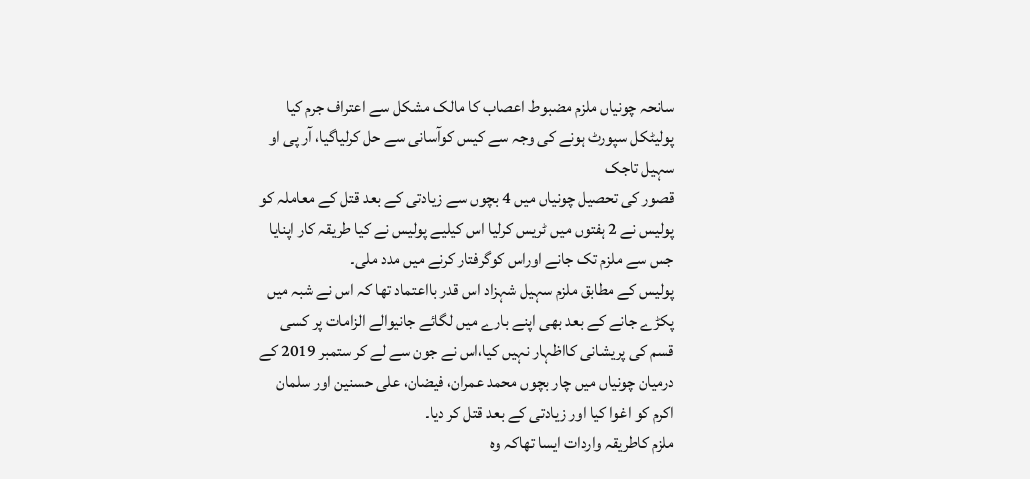سانحہ چونیاں ملزم مضبوط اعصاب کا مالک مشکل سے اعتراف جرم کیا
پولیٹکل سپورٹ ہونے کی وجہ سے کیس کوآسانی سے حل کرلیاگیا، آر پی او سہیل تاجک
قصور کی تحصیل چونیاں میں 4 بچوں سے زیادتی کے بعد قتل کے معاملہ کو پولیس نے 2 ہفتوں میں ٹریس کرلیا اس کیلیے پولیس نے کیا طریقہ کار اپنایا جس سے ملزم تک جانے اوراس کوگرفتار کرنے میں مدد ملی۔
پولیس کے مطابق ملزم سہیل شہزاد اس قدر بااعتماد تھا کہ اس نے شبہ میں پکڑے جانے کے بعد بھی اپنے بارے میں لگائے جانیوالے الزامات پر کسی قسم کی پریشانی کااظہار نہیں کیا،اس نے جون سے لے کر ستمبر 2019 کے درمیان چونیاں میں چار بچوں محمد عمران، فیضان، علی حسنین اور سلمان اکرم کو اغوا کیا اور زیادتی کے بعد قتل کر دیا۔
ملزم کاطریقہ واردات ایسا تھاکہ وہ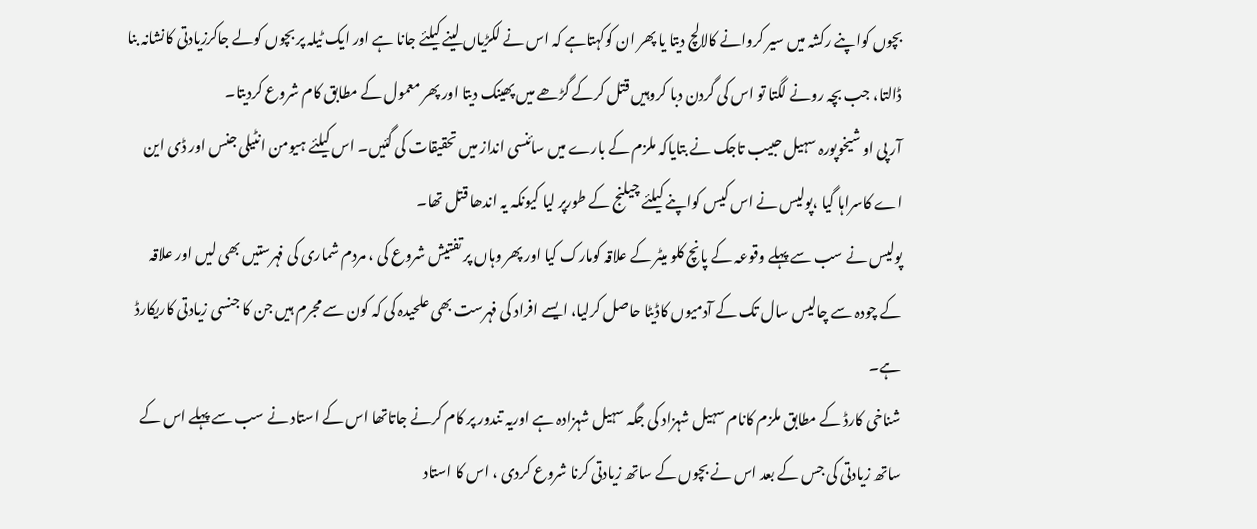بچوں کواپنے رکشہ میں سیر کروانے کالالچ دیتا یا پھر ان کوکہتاہے کہ اس نے لکڑیاں لینے کیلئے جانا ہے اور ایک ٹیلہ پر بچوں کولے جاکرزیادتی کانشانہ بنا ڈالتا، جب بچہ رونے لگتا تو اس کی گردن دبا کروہیں قتل کرکے گڑھے میں پھینک دیتا اور پھر معمول کے مطابق کام شروع کردیتا۔
آر پی او شیخوپورہ سہیل حبیب تاجک نے بتایاکہ ملزم کے بارے میں سائنسی انداز میں تحقیقات کی گئیں۔ اس کیلئے ہیومن انٹیلی جنس اور ڈی این اے کاسراہا گیا ،پولیس نے اس کیس کواپنے کیلئے چیلنج کے طورپر لیا کیونکہ یہ اندھا قتل تھا۔
پولیس نے سب سے پہلے وقوعہ کے پانچ کلو میٹر کے علاقہ کومارک کیا اور پھر وہاں پر تفتیش شروع کی ، مردم شماری کی فہرستیں بھی لیں اور علاقہ کے چودہ سے چالیس سال تک کے آدمیوں کاڈیٹا حاصل کرلیا، ایسے افراد کی فہرست بھی علحیدہ کی کہ کون سے مجرم ہیں جن کا جنسی زیادتی کاریکارڈ ہے۔
شناخی کارڈ کے مطابق ملزم کانام سہیل شہزاد کی جگہ سہیل شہزادہ ہے اوریہ تندور پر کام کرنے جاتاتھا اس کے استاد نے سب سے پہلے اس کے ساتھ زیادتی کی جس کے بعد اس نے بچوں کے ساتھ زیادتی کرنا شروع کردی ، اس کا استاد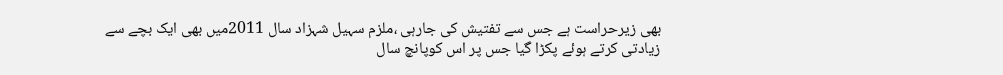بھی زیرحراست ہے جس سے تفتیش کی جارہی ،ملزم سہیل شہزاد سال 2011میں بھی ایک بچے سے زیادتی کرتے ہوئے پکڑا گیا جس پر اس کوپانچ سال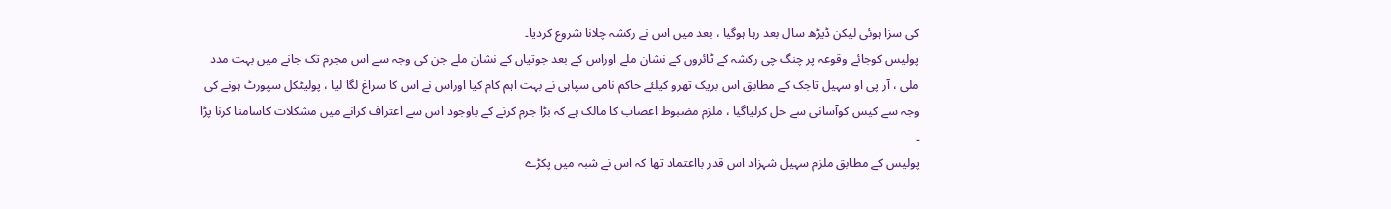کی سزا ہوئی لیکن ڈیڑھ سال بعد رہا ہوگیا ، بعد میں اس نے رکشہ چلانا شروع کردیا۔
پولیس کوجائے وقوعہ پر چنگ چی رکشہ کے ٹائروں کے نشان ملے اوراس کے بعد جوتیاں کے نشان ملے جن کی وجہ سے اس مجرم تک جانے میں بہت مدد ملی ، آر پی او سہیل تاجک کے مطابق اس بریک تھرو کیلئے حاکم نامی سپاہی نے بہت اہم کام کیا اوراس نے اس کا سراغ لگا لیا ، پولیٹکل سپورٹ ہونے کی وجہ سے کیس کوآسانی سے حل کرلیاگیا ، ملزم مضبوط اعصاب کا مالک ہے کہ بڑا جرم کرنے کے باوجود اس سے اعتراف کرانے میں مشکلات کاسامنا کرنا پڑا ۔
پولیس کے مطابق ملزم سہیل شہزاد اس قدر بااعتماد تھا کہ اس نے شبہ میں پکڑے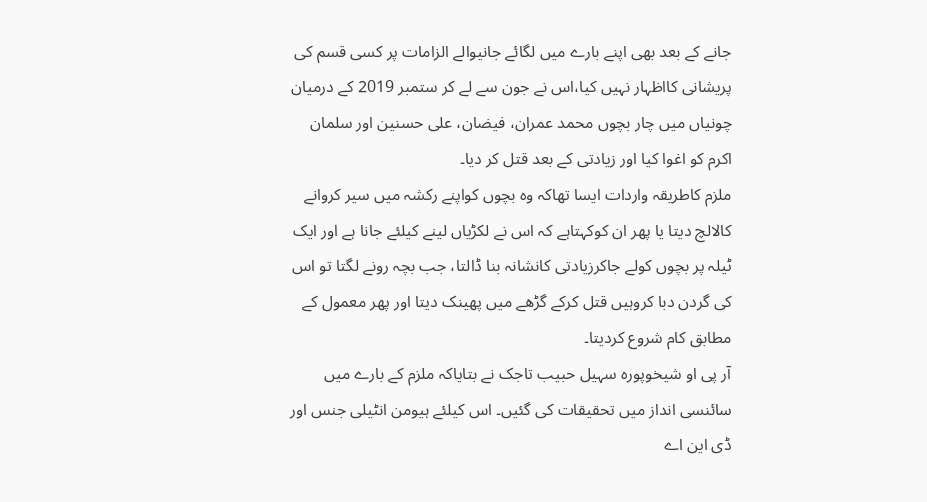جانے کے بعد بھی اپنے بارے میں لگائے جانیوالے الزامات پر کسی قسم کی پریشانی کااظہار نہیں کیا،اس نے جون سے لے کر ستمبر 2019 کے درمیان چونیاں میں چار بچوں محمد عمران، فیضان، علی حسنین اور سلمان اکرم کو اغوا کیا اور زیادتی کے بعد قتل کر دیا۔
ملزم کاطریقہ واردات ایسا تھاکہ وہ بچوں کواپنے رکشہ میں سیر کروانے کالالچ دیتا یا پھر ان کوکہتاہے کہ اس نے لکڑیاں لینے کیلئے جانا ہے اور ایک ٹیلہ پر بچوں کولے جاکرزیادتی کانشانہ بنا ڈالتا، جب بچہ رونے لگتا تو اس کی گردن دبا کروہیں قتل کرکے گڑھے میں پھینک دیتا اور پھر معمول کے مطابق کام شروع کردیتا۔
آر پی او شیخوپورہ سہیل حبیب تاجک نے بتایاکہ ملزم کے بارے میں سائنسی انداز میں تحقیقات کی گئیں۔ اس کیلئے ہیومن انٹیلی جنس اور ڈی این اے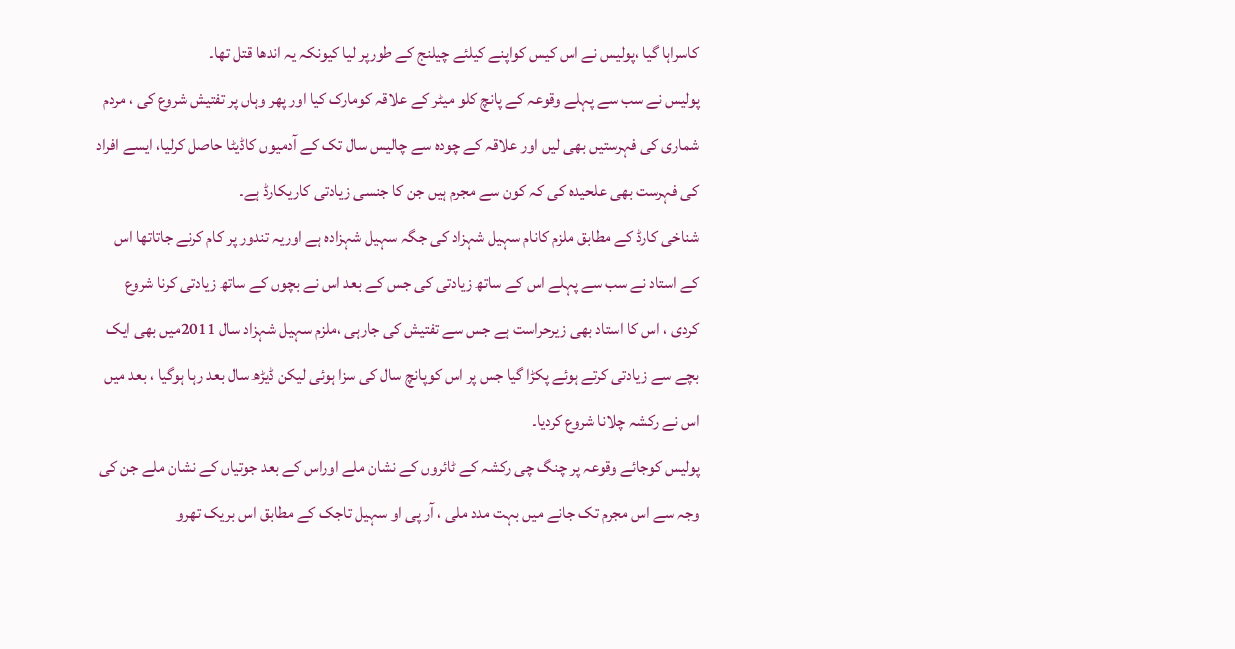کاسراہا گیا ،پولیس نے اس کیس کواپنے کیلئے چیلنج کے طورپر لیا کیونکہ یہ اندھا قتل تھا۔
پولیس نے سب سے پہلے وقوعہ کے پانچ کلو میٹر کے علاقہ کومارک کیا اور پھر وہاں پر تفتیش شروع کی ، مردم شماری کی فہرستیں بھی لیں اور علاقہ کے چودہ سے چالیس سال تک کے آدمیوں کاڈیٹا حاصل کرلیا، ایسے افراد کی فہرست بھی علحیدہ کی کہ کون سے مجرم ہیں جن کا جنسی زیادتی کاریکارڈ ہے۔
شناخی کارڈ کے مطابق ملزم کانام سہیل شہزاد کی جگہ سہیل شہزادہ ہے اوریہ تندور پر کام کرنے جاتاتھا اس کے استاد نے سب سے پہلے اس کے ساتھ زیادتی کی جس کے بعد اس نے بچوں کے ساتھ زیادتی کرنا شروع کردی ، اس کا استاد بھی زیرحراست ہے جس سے تفتیش کی جارہی ،ملزم سہیل شہزاد سال 2011میں بھی ایک بچے سے زیادتی کرتے ہوئے پکڑا گیا جس پر اس کوپانچ سال کی سزا ہوئی لیکن ڈیڑھ سال بعد رہا ہوگیا ، بعد میں اس نے رکشہ چلانا شروع کردیا۔
پولیس کوجائے وقوعہ پر چنگ چی رکشہ کے ٹائروں کے نشان ملے اوراس کے بعد جوتیاں کے نشان ملے جن کی وجہ سے اس مجرم تک جانے میں بہت مدد ملی ، آر پی او سہیل تاجک کے مطابق اس بریک تھرو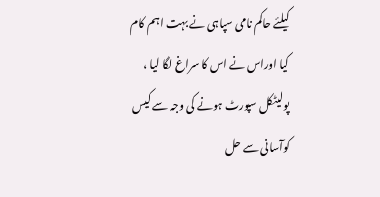کیلئے حاکم نامی سپاہی نے بہت اہم کام کیا اوراس نے اس کا سراغ لگا لیا ، پولیٹکل سپورٹ ہونے کی وجہ سے کیس کوآسانی سے حل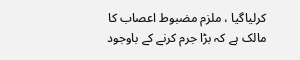کرلیاگیا ، ملزم مضبوط اعصاب کا مالک ہے کہ بڑا جرم کرنے کے باوجود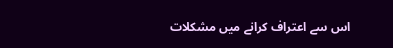اس سے اعتراف کرانے میں مشکلات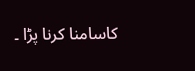کاسامنا کرنا پڑا ۔